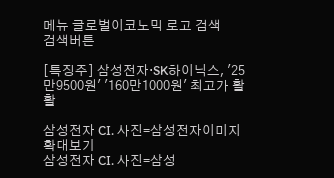메뉴 글로벌이코노믹 로고 검색
검색버튼

[특징주] 삼성전자·SK하이닉스, '25만9500원' '160만1000원' 최고가 활활

삼성전자 CI. 사진=삼성전자이미지 확대보기
삼성전자 CI. 사진=삼성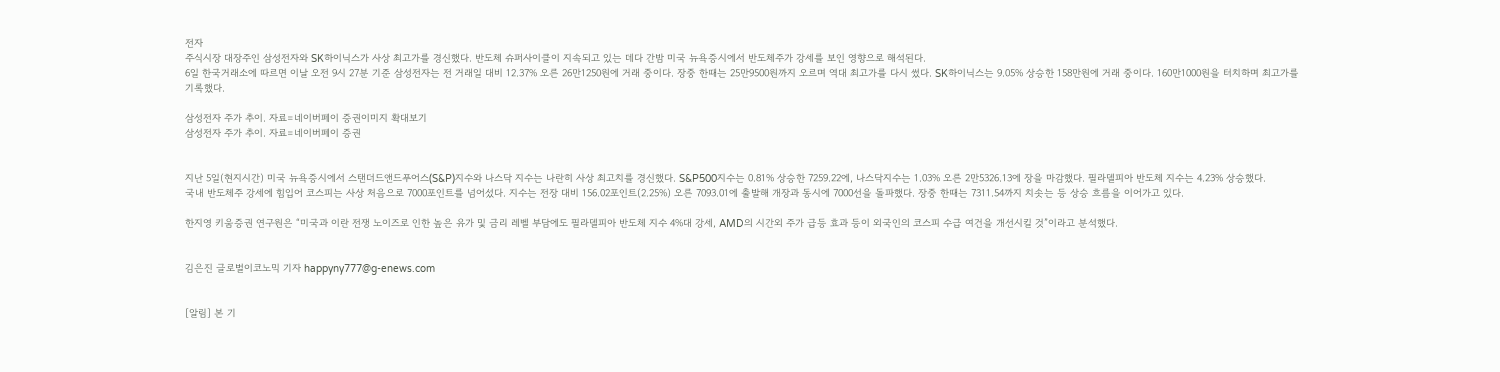전자
주식시장 대장주인 삼성전자와 SK하이닉스가 사상 최고가를 경신했다. 반도체 슈퍼사이클이 지속되고 있는 데다 간밤 미국 뉴욕증시에서 반도체주가 강세를 보인 영향으로 해석된다.
6일 한국거래소에 따르면 이날 오전 9시 27분 기준 삼성전자는 전 거래일 대비 12.37% 오른 26만1250원에 거래 중이다. 장중 한때는 25만9500원까지 오르며 역대 최고가를 다시 썼다. SK하이닉스는 9.05% 상승한 158만원에 거래 중이다. 160만1000원을 터치하며 최고가를 기록했다.

삼성전자 주가 추이. 자료=네이버페이 증권이미지 확대보기
삼성전자 주가 추이. 자료=네이버페이 증권


지난 5일(현지시간) 미국 뉴욕증시에서 스탠더드앤드푸어스(S&P)지수와 나스닥 지수는 나란히 사상 최고치를 경신했다. S&P500지수는 0.81% 상승한 7259.22에, 나스닥지수는 1.03% 오른 2만5326.13에 장을 마감했다. 필라델피아 반도체 지수는 4.23% 상승했다.
국내 반도체주 강세에 힘입어 코스피는 사상 처음으로 7000포인트를 넘어섰다. 지수는 전장 대비 156.02포인트(2.25%) 오른 7093.01에 출발해 개장과 동시에 7000선을 돌파했다. 장중 한때는 7311.54까지 치솟는 등 상승 흐름을 이어가고 있다.

한지영 키움증권 연구원은 “미국과 이란 전쟁 노이즈로 인한 높은 유가 및 금리 레벨 부담에도 필라델피아 반도체 지수 4%대 강세, AMD의 시간외 주가 급등 효과 등이 외국인의 코스피 수급 여건을 개선시킬 것”이라고 분석했다.


김은진 글로벌이코노믹 기자 happyny777@g-enews.com


[알림] 본 기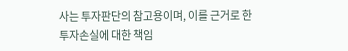사는 투자판단의 참고용이며, 이를 근거로 한 투자손실에 대한 책임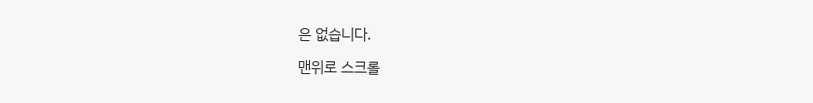은 없습니다.

맨위로 스크롤